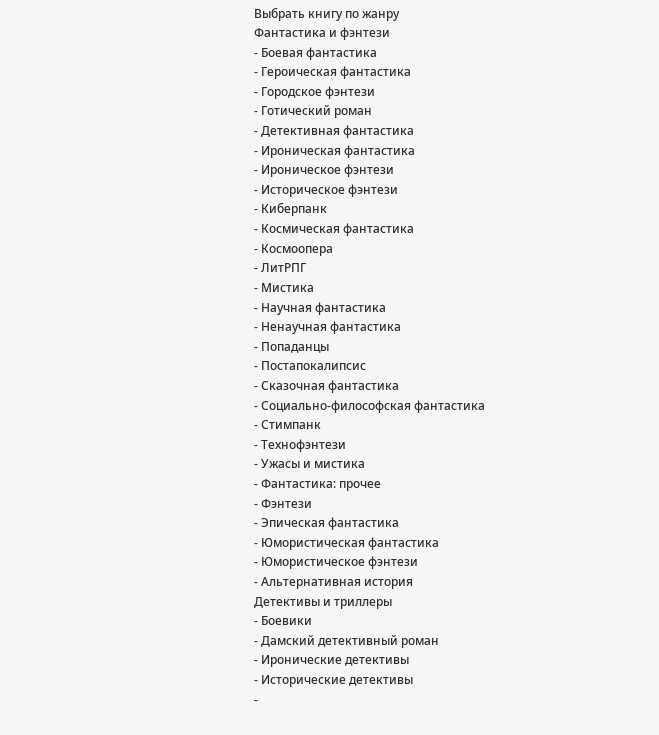Выбрать книгу по жанру
Фантастика и фэнтези
- Боевая фантастика
- Героическая фантастика
- Городское фэнтези
- Готический роман
- Детективная фантастика
- Ироническая фантастика
- Ироническое фэнтези
- Историческое фэнтези
- Киберпанк
- Космическая фантастика
- Космоопера
- ЛитРПГ
- Мистика
- Научная фантастика
- Ненаучная фантастика
- Попаданцы
- Постапокалипсис
- Сказочная фантастика
- Социально-философская фантастика
- Стимпанк
- Технофэнтези
- Ужасы и мистика
- Фантастика: прочее
- Фэнтези
- Эпическая фантастика
- Юмористическая фантастика
- Юмористическое фэнтези
- Альтернативная история
Детективы и триллеры
- Боевики
- Дамский детективный роман
- Иронические детективы
- Исторические детективы
-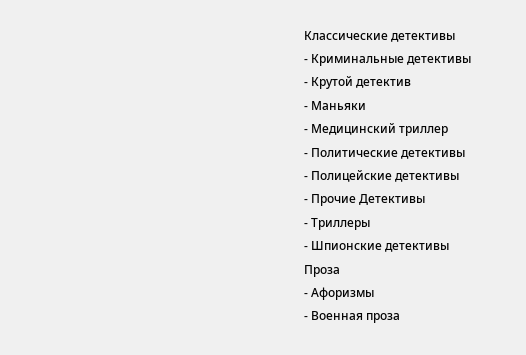Классические детективы
- Криминальные детективы
- Крутой детектив
- Маньяки
- Медицинский триллер
- Политические детективы
- Полицейские детективы
- Прочие Детективы
- Триллеры
- Шпионские детективы
Проза
- Афоризмы
- Военная проза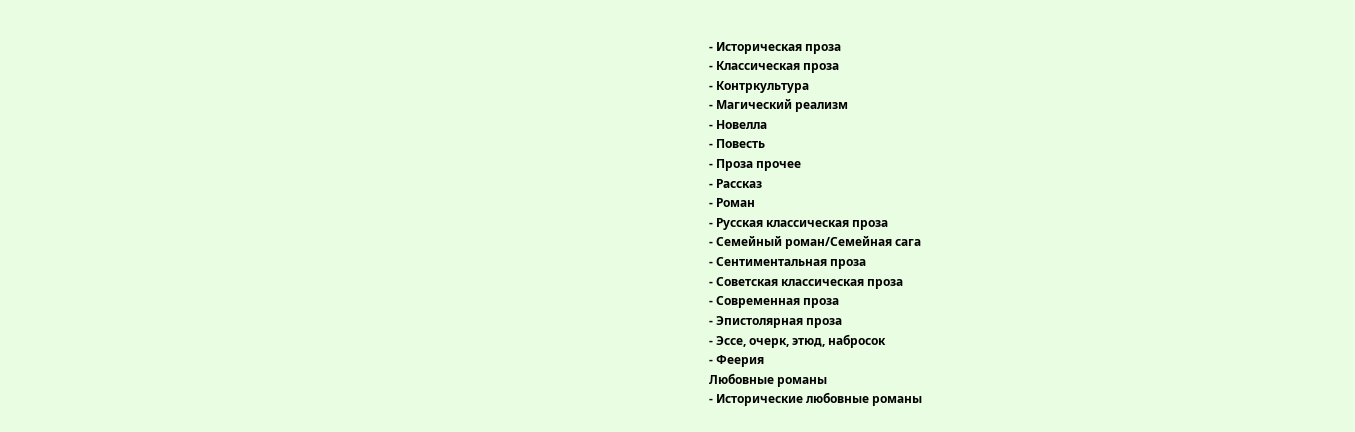- Историческая проза
- Классическая проза
- Контркультура
- Магический реализм
- Новелла
- Повесть
- Проза прочее
- Рассказ
- Роман
- Русская классическая проза
- Семейный роман/Семейная сага
- Сентиментальная проза
- Советская классическая проза
- Современная проза
- Эпистолярная проза
- Эссе, очерк, этюд, набросок
- Феерия
Любовные романы
- Исторические любовные романы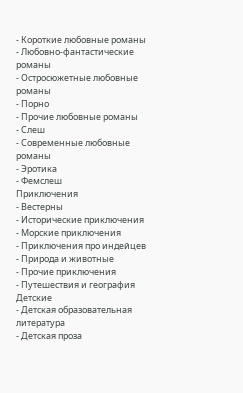- Короткие любовные романы
- Любовно-фантастические романы
- Остросюжетные любовные романы
- Порно
- Прочие любовные романы
- Слеш
- Современные любовные романы
- Эротика
- Фемслеш
Приключения
- Вестерны
- Исторические приключения
- Морские приключения
- Приключения про индейцев
- Природа и животные
- Прочие приключения
- Путешествия и география
Детские
- Детская образовательная литература
- Детская проза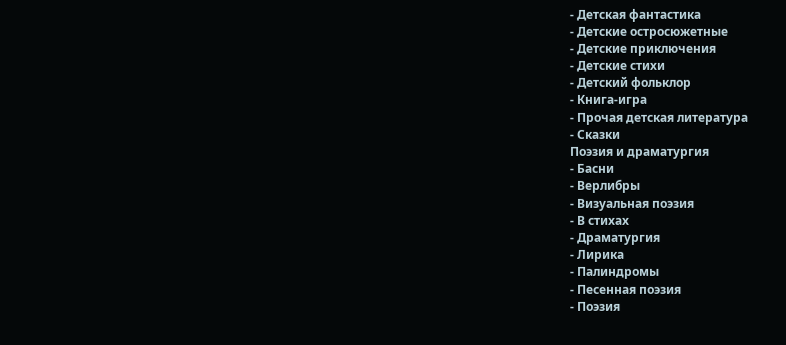- Детская фантастика
- Детские остросюжетные
- Детские приключения
- Детские стихи
- Детский фольклор
- Книга-игра
- Прочая детская литература
- Сказки
Поэзия и драматургия
- Басни
- Верлибры
- Визуальная поэзия
- В стихах
- Драматургия
- Лирика
- Палиндромы
- Песенная поэзия
- Поэзия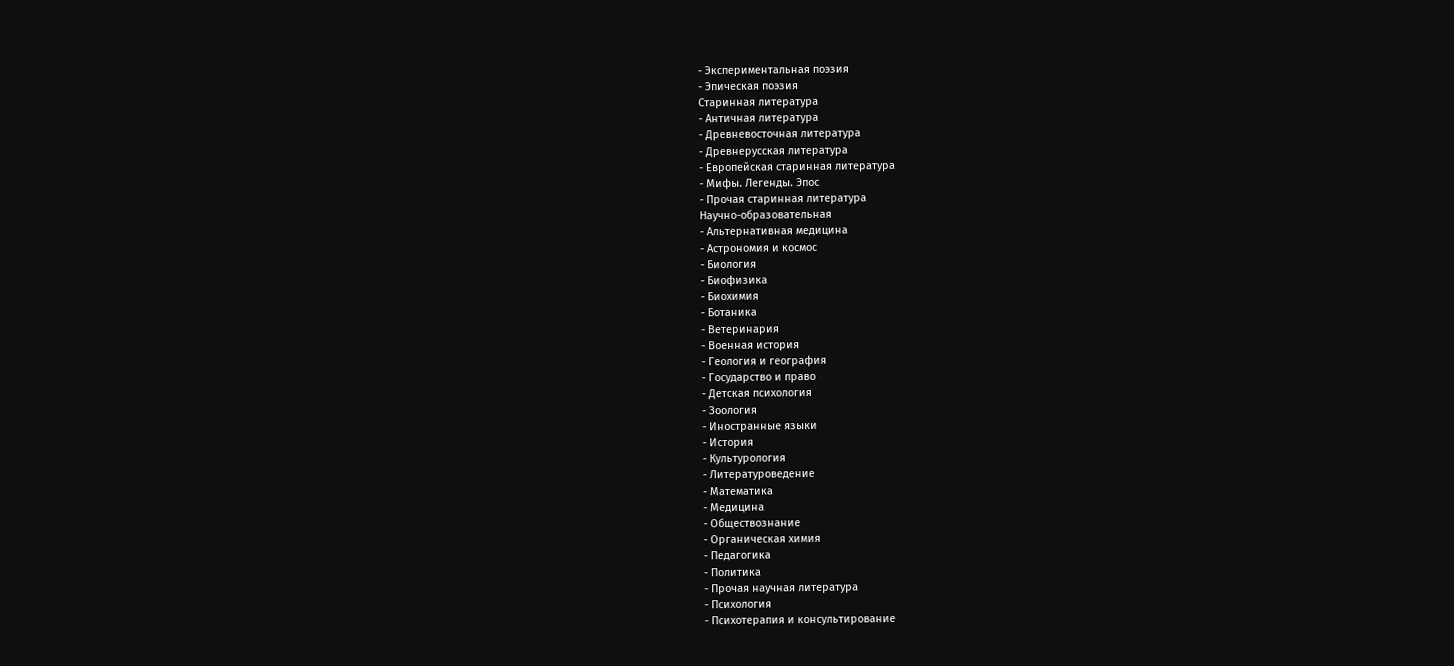- Экспериментальная поэзия
- Эпическая поэзия
Старинная литература
- Античная литература
- Древневосточная литература
- Древнерусская литература
- Европейская старинная литература
- Мифы. Легенды. Эпос
- Прочая старинная литература
Научно-образовательная
- Альтернативная медицина
- Астрономия и космос
- Биология
- Биофизика
- Биохимия
- Ботаника
- Ветеринария
- Военная история
- Геология и география
- Государство и право
- Детская психология
- Зоология
- Иностранные языки
- История
- Культурология
- Литературоведение
- Математика
- Медицина
- Обществознание
- Органическая химия
- Педагогика
- Политика
- Прочая научная литература
- Психология
- Психотерапия и консультирование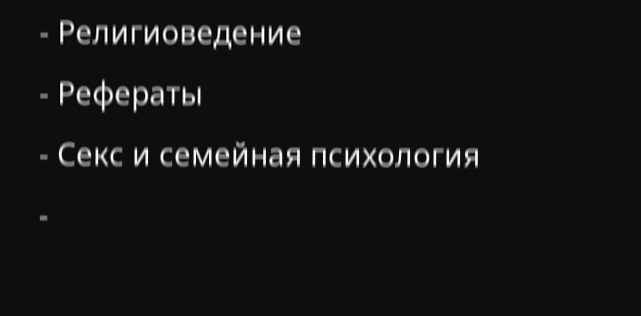- Религиоведение
- Рефераты
- Секс и семейная психология
-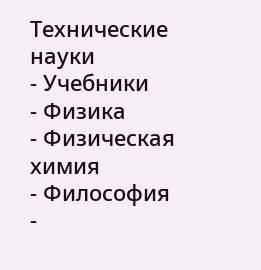Технические науки
- Учебники
- Физика
- Физическая химия
- Философия
-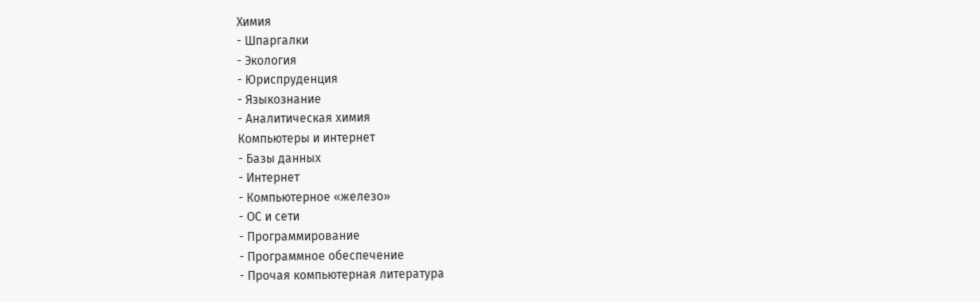Химия
- Шпаргалки
- Экология
- Юриспруденция
- Языкознание
- Аналитическая химия
Компьютеры и интернет
- Базы данных
- Интернет
- Компьютерное «железо»
- ОС и сети
- Программирование
- Программное обеспечение
- Прочая компьютерная литература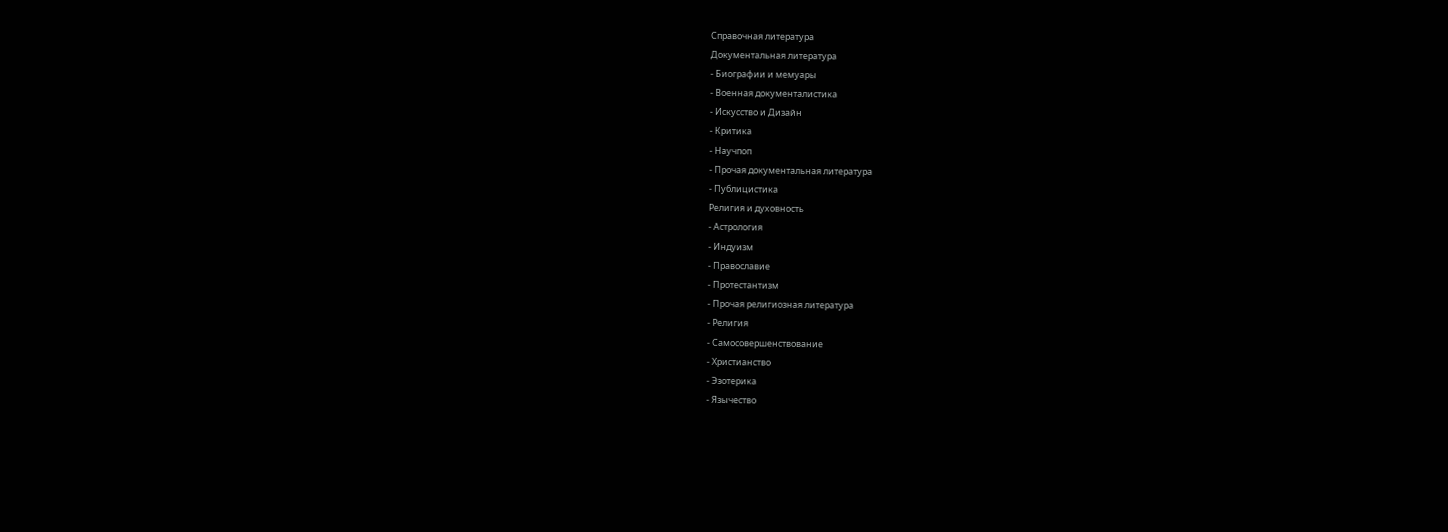Справочная литература
Документальная литература
- Биографии и мемуары
- Военная документалистика
- Искусство и Дизайн
- Критика
- Научпоп
- Прочая документальная литература
- Публицистика
Религия и духовность
- Астрология
- Индуизм
- Православие
- Протестантизм
- Прочая религиозная литература
- Религия
- Самосовершенствование
- Христианство
- Эзотерика
- Язычество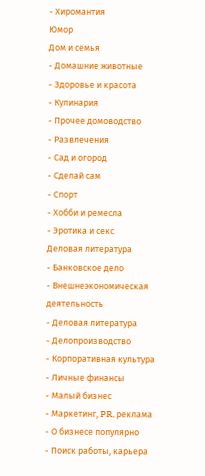- Хиромантия
Юмор
Дом и семья
- Домашние животные
- Здоровье и красота
- Кулинария
- Прочее домоводство
- Развлечения
- Сад и огород
- Сделай сам
- Спорт
- Хобби и ремесла
- Эротика и секс
Деловая литература
- Банковское дело
- Внешнеэкономическая деятельность
- Деловая литература
- Делопроизводство
- Корпоративная культура
- Личные финансы
- Малый бизнес
- Маркетинг, PR, реклама
- О бизнесе популярно
- Поиск работы, карьера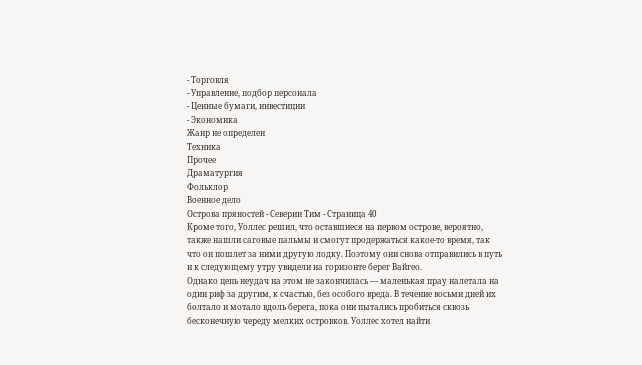- Торговля
- Управление, подбор персонала
- Ценные бумаги, инвестиции
- Экономика
Жанр не определен
Техника
Прочее
Драматургия
Фольклор
Военное дело
Острова пряностей - Северин Тим - Страница 40
Кроме того, Уоллес решил, что оставшиеся на первом острове, вероятно, также нашли саговые пальмы и смогут продержаться какое-то время, так что он пошлет за ними другую лодку. Поэтому они снова отправились в путь и к следующему утру увидели на горизонте берег Вайгео.
Однако цепь неудач на этом не закончилась — маленькая прау налетала на один риф за другим, к счастью, без особого вреда. В течение восьми дней их болтало и мотало вдоль берега, пока они пытались пробиться сквозь бесконечную череду мелких островков. Уоллес хотел найти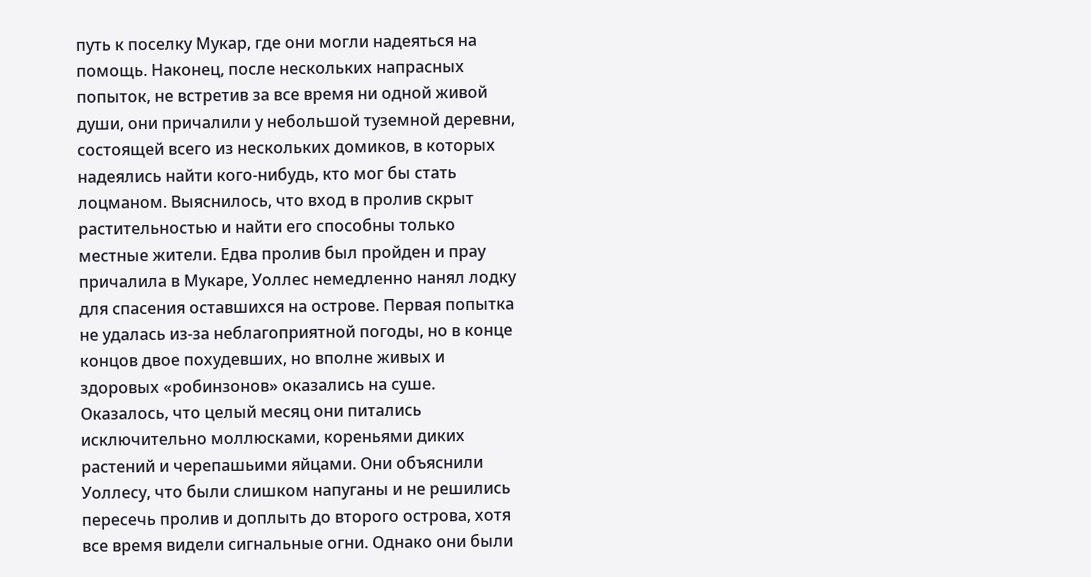путь к поселку Мукар, где они могли надеяться на помощь. Наконец, после нескольких напрасных попыток, не встретив за все время ни одной живой души, они причалили у небольшой туземной деревни, состоящей всего из нескольких домиков, в которых надеялись найти кого-нибудь, кто мог бы стать лоцманом. Выяснилось, что вход в пролив скрыт растительностью и найти его способны только местные жители. Едва пролив был пройден и прау причалила в Мукаре, Уоллес немедленно нанял лодку для спасения оставшихся на острове. Первая попытка не удалась из-за неблагоприятной погоды, но в конце концов двое похудевших, но вполне живых и здоровых «робинзонов» оказались на суше. Оказалось, что целый месяц они питались исключительно моллюсками, кореньями диких растений и черепашьими яйцами. Они объяснили Уоллесу, что были слишком напуганы и не решились пересечь пролив и доплыть до второго острова, хотя все время видели сигнальные огни. Однако они были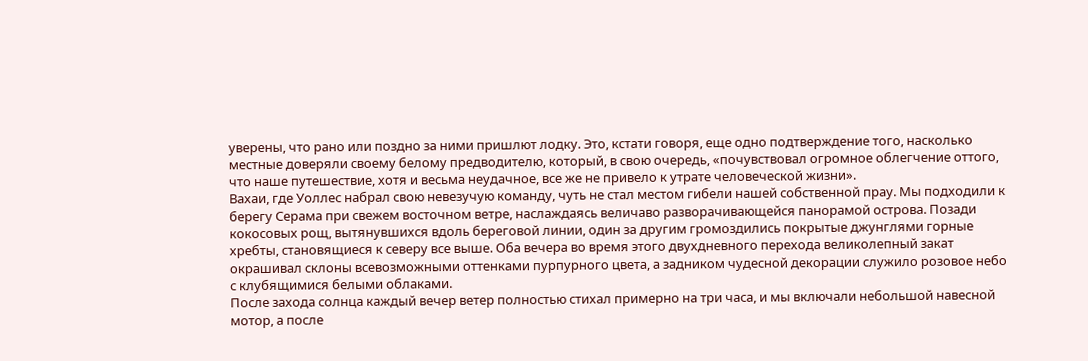уверены, что рано или поздно за ними пришлют лодку. Это, кстати говоря, еще одно подтверждение того, насколько местные доверяли своему белому предводителю, который, в свою очередь, «почувствовал огромное облегчение оттого, что наше путешествие, хотя и весьма неудачное, все же не привело к утрате человеческой жизни».
Вахаи, где Уоллес набрал свою невезучую команду, чуть не стал местом гибели нашей собственной прау. Мы подходили к берегу Серама при свежем восточном ветре, наслаждаясь величаво разворачивающейся панорамой острова. Позади кокосовых рощ, вытянувшихся вдоль береговой линии, один за другим громоздились покрытые джунглями горные хребты, становящиеся к северу все выше. Оба вечера во время этого двухдневного перехода великолепный закат окрашивал склоны всевозможными оттенками пурпурного цвета, а задником чудесной декорации служило розовое небо с клубящимися белыми облаками.
После захода солнца каждый вечер ветер полностью стихал примерно на три часа, и мы включали небольшой навесной мотор, а после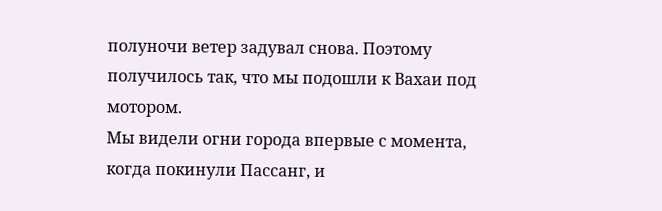полуночи ветер задувал снова. Поэтому получилось так, что мы подошли к Вахаи под мотором.
Мы видели огни города впервые с момента, когда покинули Пассанг, и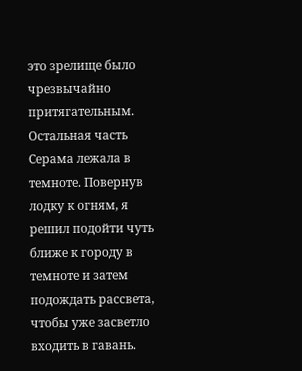это зрелище было чрезвычайно притягательным. Остальная часть Серама лежала в темноте. Повернув лодку к огням, я решил подойти чуть ближе к городу в темноте и затем подождать рассвета, чтобы уже засветло входить в гавань.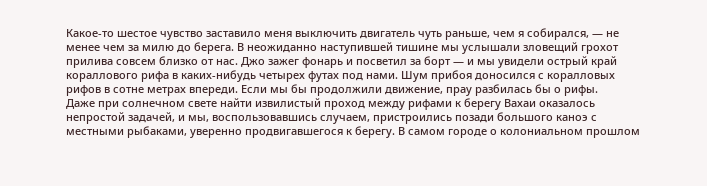Какое-то шестое чувство заставило меня выключить двигатель чуть раньше, чем я собирался, — не менее чем за милю до берега. В неожиданно наступившей тишине мы услышали зловещий грохот прилива совсем близко от нас. Джо зажег фонарь и посветил за борт — и мы увидели острый край кораллового рифа в каких-нибудь четырех футах под нами. Шум прибоя доносился с коралловых рифов в сотне метрах впереди. Если мы бы продолжили движение, прау разбилась бы о рифы.
Даже при солнечном свете найти извилистый проход между рифами к берегу Вахаи оказалось непростой задачей, и мы, воспользовавшись случаем, пристроились позади большого каноэ с местными рыбаками, уверенно продвигавшегося к берегу. В самом городе о колониальном прошлом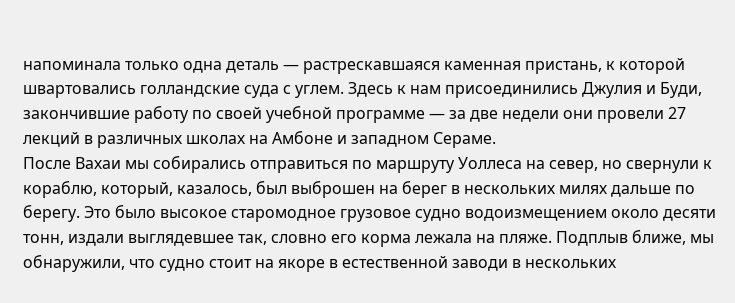напоминала только одна деталь — растрескавшаяся каменная пристань, к которой швартовались голландские суда с углем. Здесь к нам присоединились Джулия и Буди, закончившие работу по своей учебной программе — за две недели они провели 27 лекций в различных школах на Амбоне и западном Сераме.
После Вахаи мы собирались отправиться по маршруту Уоллеса на север, но свернули к кораблю, который, казалось, был выброшен на берег в нескольких милях дальше по берегу. Это было высокое старомодное грузовое судно водоизмещением около десяти тонн, издали выглядевшее так, словно его корма лежала на пляже. Подплыв ближе, мы обнаружили, что судно стоит на якоре в естественной заводи в нескольких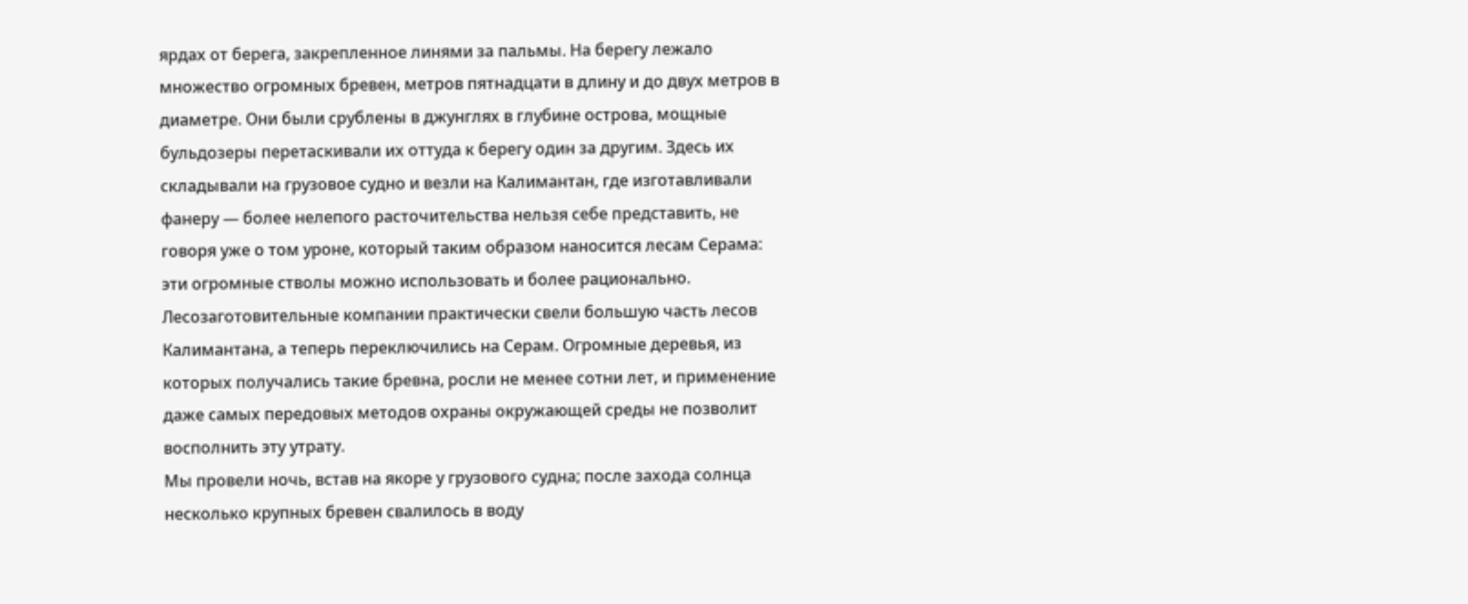ярдах от берега, закрепленное линями за пальмы. На берегу лежало множество огромных бревен, метров пятнадцати в длину и до двух метров в диаметре. Они были срублены в джунглях в глубине острова, мощные бульдозеры перетаскивали их оттуда к берегу один за другим. Здесь их складывали на грузовое судно и везли на Калимантан, где изготавливали фанеру — более нелепого расточительства нельзя себе представить, не говоря уже о том уроне, который таким образом наносится лесам Серама: эти огромные стволы можно использовать и более рационально.
Лесозаготовительные компании практически свели большую часть лесов Калимантана, а теперь переключились на Серам. Огромные деревья, из которых получались такие бревна, росли не менее сотни лет, и применение даже самых передовых методов охраны окружающей среды не позволит восполнить эту утрату.
Мы провели ночь, встав на якоре у грузового судна; после захода солнца несколько крупных бревен свалилось в воду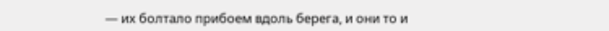— их болтало прибоем вдоль берега, и они то и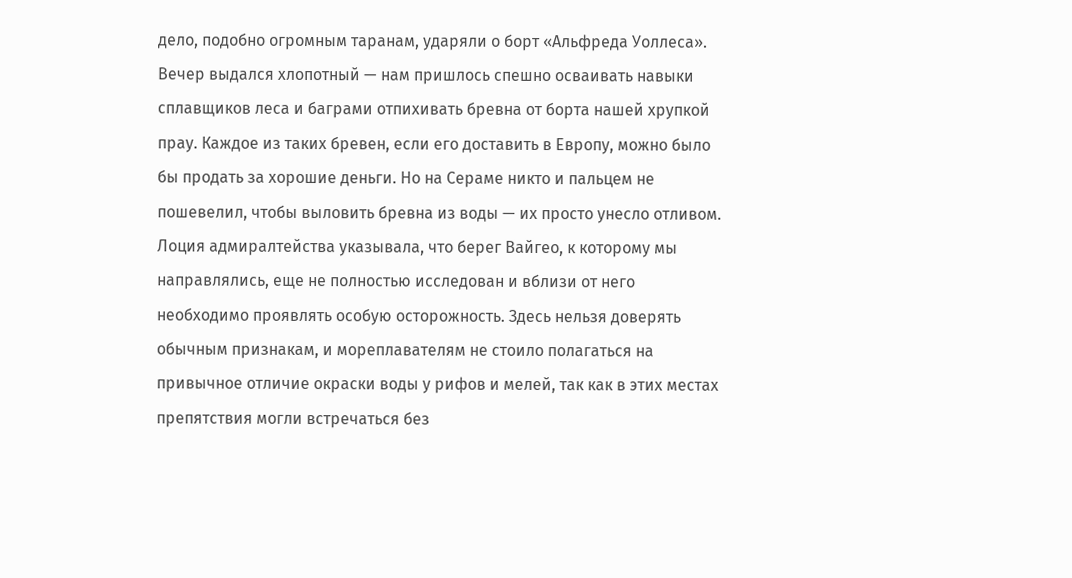дело, подобно огромным таранам, ударяли о борт «Альфреда Уоллеса». Вечер выдался хлопотный — нам пришлось спешно осваивать навыки сплавщиков леса и баграми отпихивать бревна от борта нашей хрупкой прау. Каждое из таких бревен, если его доставить в Европу, можно было бы продать за хорошие деньги. Но на Сераме никто и пальцем не пошевелил, чтобы выловить бревна из воды — их просто унесло отливом.
Лоция адмиралтейства указывала, что берег Вайгео, к которому мы направлялись, еще не полностью исследован и вблизи от него необходимо проявлять особую осторожность. Здесь нельзя доверять обычным признакам, и мореплавателям не стоило полагаться на привычное отличие окраски воды у рифов и мелей, так как в этих местах препятствия могли встречаться без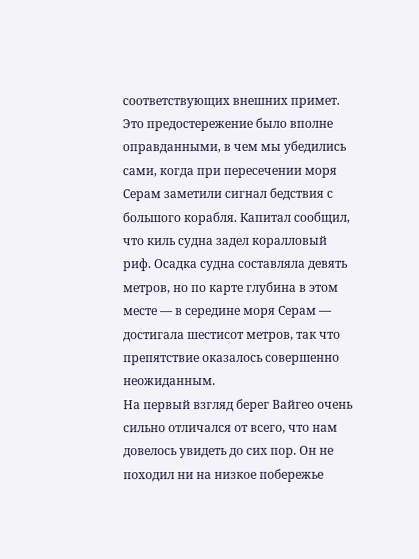соответствующих внешних примет. Это предостережение было вполне оправданными, в чем мы убедились сами, когда при пересечении моря Серам заметили сигнал бедствия с большого корабля. Капитал сообщил, что киль судна задел коралловый риф. Осадка судна составляла девять метров, но по карте глубина в этом месте — в середине моря Серам — достигала шестисот метров, так что препятствие оказалось совершенно неожиданным.
На первый взгляд берег Вайгео очень сильно отличался от всего, что нам довелось увидеть до сих пор. Он не походил ни на низкое побережье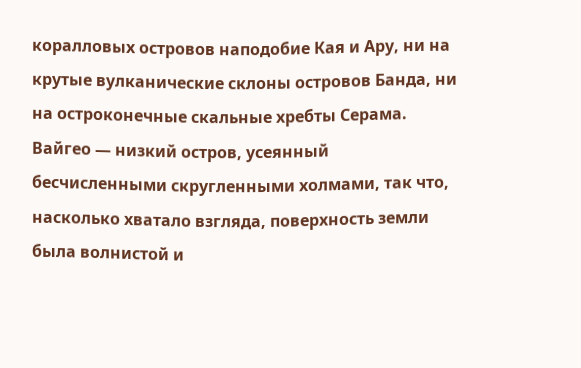коралловых островов наподобие Кая и Ару, ни на крутые вулканические склоны островов Банда, ни на остроконечные скальные хребты Серама. Вайгео — низкий остров, усеянный бесчисленными скругленными холмами, так что, насколько хватало взгляда, поверхность земли была волнистой и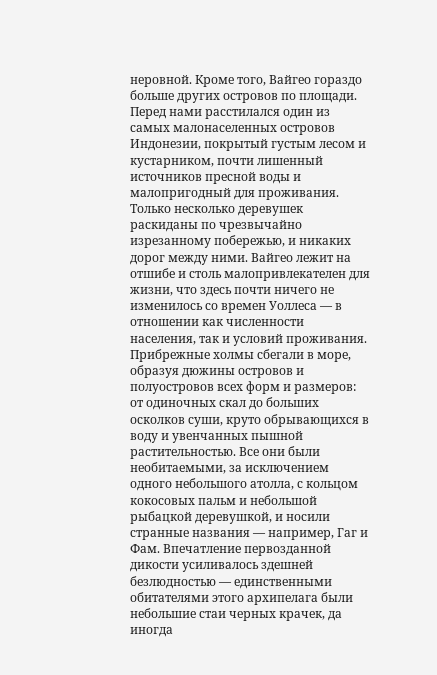неровной. Кроме того, Вайгео гораздо больше других островов по площади. Перед нами расстилался один из самых малонаселенных островов Индонезии, покрытый густым лесом и кустарником, почти лишенный источников пресной воды и малопригодный для проживания. Только несколько деревушек раскиданы по чрезвычайно изрезанному побережью, и никаких дорог между ними. Вайгео лежит на отшибе и столь малопривлекателен для жизни, что здесь почти ничего не изменилось со времен Уоллеса — в отношении как численности населения, так и условий проживания.
Прибрежные холмы сбегали в море, образуя дюжины островов и полуостровов всех форм и размеров: от одиночных скал до больших осколков суши, круто обрывающихся в воду и увенчанных пышной растительностью. Все они были необитаемыми, за исключением одного небольшого атолла, с кольцом кокосовых пальм и небольшой рыбацкой деревушкой, и носили странные названия — например, Гаг и Фам. Впечатление первозданной дикости усиливалось здешней безлюдностью — единственными обитателями этого архипелага были небольшие стаи черных крачек, да иногда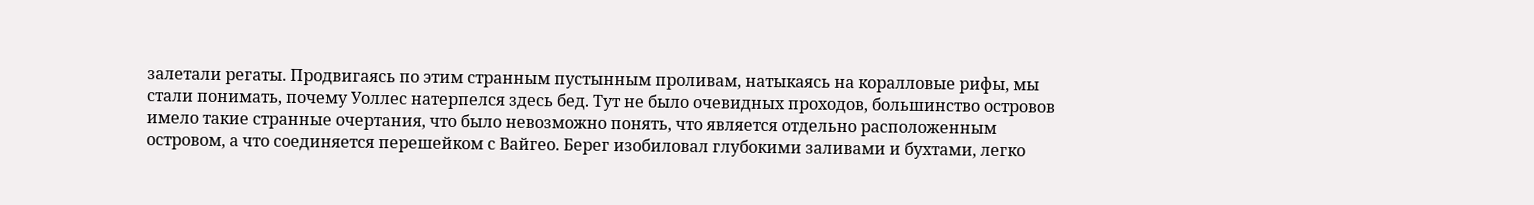залетали регаты. Продвигаясь по этим странным пустынным проливам, натыкаясь на коралловые рифы, мы стали понимать, почему Уоллес натерпелся здесь бед. Тут не было очевидных проходов, большинство островов имело такие странные очертания, что было невозможно понять, что является отдельно расположенным островом, а что соединяется перешейком с Вайгео. Берег изобиловал глубокими заливами и бухтами, легко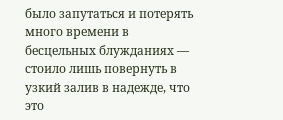было запутаться и потерять много времени в бесцельных блужданиях — стоило лишь повернуть в узкий залив в надежде, что это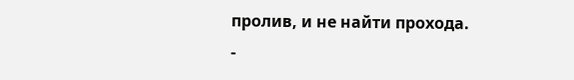пролив, и не найти прохода.
-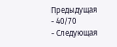Предыдущая
- 40/70
- Следующая